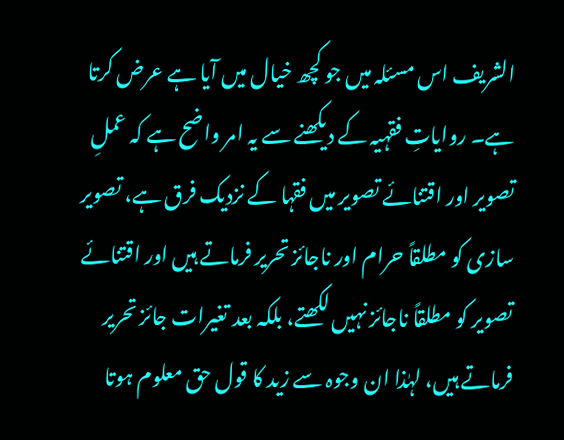الشریف اس مسئلہ میں جو کچھ خیال میں آیا ہے عرض کرتا ہے۔ روایاتِ فقہیہ کے دیکھنے سے یہ امر واضح ہے کہ عملِ تصویر اور اقتنائے تصویر میں فقہا کے نزدیک فرق ہے، تصویر سازی کو مطلقاً حرام اور ناجائز تحریر فرماتے ہیں اور اقتنائے تصویر کو مطلقاً ناجائز نہیں لکھتے، بلکہ بعد تغیرات جائز تحریر فرماتے ہیں، لہٰذا ان وجوہ سے زید کا قول حق معلوم ہوتا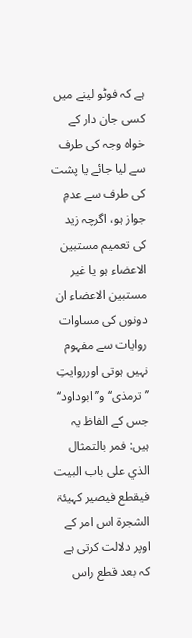ہے کہ فوٹو لینے میں کسی جان دار کے خواہ وجہ کی طرف سے لیا جائے یا پشت کی طرف سے عدمِ جواز ہو، اگرچہ زید کی تعمیم مستبین الاعضاء ہو یا غیر مستبین الاعضاء ان دونوں کی مساوات روایات سے مفہوم نہیں ہوتی اورروایتِ ’’ترمذی‘‘ و’’ابوداود‘‘ جس کے الفاظ یہ ہیں: فمر بالتمثال الذي علی باب البیت فیقطع فیصیر کہیئۃ الشجرۃ اس امر کے اوپر دلالت کرتی ہے کہ بعد قطع راس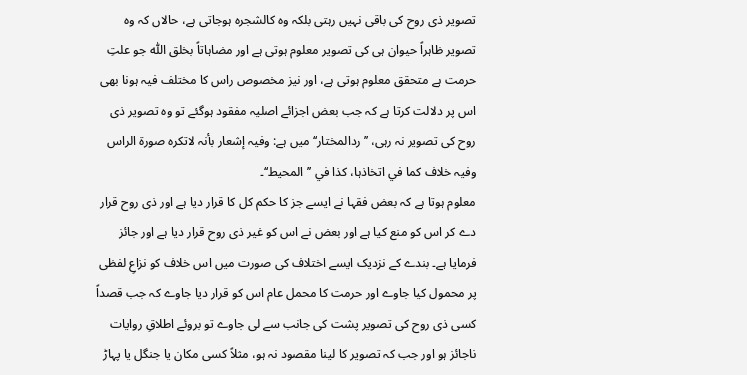تصویر ذی روح کی باقی نہیں رہتی بلکہ وہ کالشجرہ ہوجاتی ہے، حالاں کہ وہ تصویر ظاہراً حیوان ہی کی تصویر معلوم ہوتی ہے اور مضاہاتاً بخلق اللّٰہ جو علتِ حرمت ہے متحقق معلوم ہوتی ہے، اور نیز مخصوص راس کا مختلف فیہ ہونا بھی اس پر دلالت کرتا ہے کہ جب بعض اجزائے اصلیہ مفقود ہوگئے تو وہ تصویر ذی روح کی تصویر نہ رہی، ’’ردالمختار‘‘ میں ہے: وفیہ إشعار بأنہ لاتکرہ صورۃ الراس وفیہ خلاف کما في اتخاذہا، کذا في ’’المحیط‘‘۔
معلوم ہوتا ہے کہ بعض فقہا نے ایسے جز کا حکم کل کا قرار دیا ہے اور ذی روح قرار دے کر اس کو منع کیا ہے اور بعض نے اس کو غیر ذی روح قرار دیا ہے اور جائز فرمایا ہے۔ بندے کے نزدیک ایسے اختلاف کی صورت میں اس خلاف کو نزاعِ لفظی پر محمول کیا جاوے اور حرمت کا محمل عام اس کو قرار دیا جاوے کہ جب قصداً کسی ذی روح کی تصویر پشت کی جانب سے لی جاوے تو بروئے اطلاقِ روایات ناجائز ہو اور جب کہ تصویر کا لینا مقصود نہ ہو، مثلاً کسی مکان یا جنگل یا پہاڑ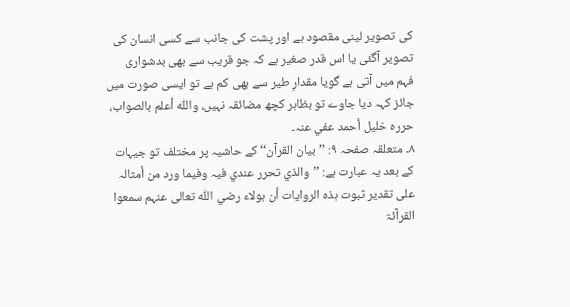کی تصویر لینی مقصود ہے اور پشت کی جانب سے کسی انسان کی تصویر آگئی یا اس قدر صغیر ہے کہ جو قریب سے بھی بدشواری فہم میں آتی ہے گویا مقدارِ طیر سے بھی کم ہے تو ایسی صورت میں جائز کہہ دیا جاوے تو بظاہر کچھ مضائقہ نہیں، واللّٰہ أعلم بالصواب، حررہ خلیل أحمد عفي عنہ۔
۸۔ متعلقہ صفحہ ۹: ’’بیان القرآن‘‘ کے حاشیہ پر مختلف تو جیہات کے بعد یہ عبارت ہے: ’’والذي تحرر عندي فیہ وفیما ورد من أمثالہ علی تقدیر ثبوت ہذہ الروایات أن ہولاء رضي اللّٰہ تعالی عنہم سمعوا القرآئۃ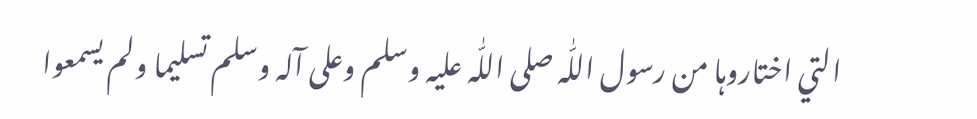التي اختاروہا من رسول اللّٰہ صلی اللّٰہ علیہ وسلم وعلی آلہ وسلم تسلیما ولم یسمعوا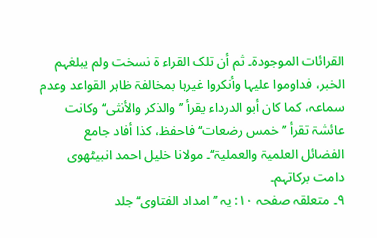القرائات الموجودۃ۔ ثم أن تلک القراء ۃ نسخت ولم یبلغہم الخبر، فداوموا علیہا وأنکروا غیرہا بمخالفۃ ظاہر القواعد وعدم سماعہ، کما کان أبو الدرداء یقرأ ’’والذکر والأنثی‘‘ وکانت عائشۃ تقرأ ’’خمس رضعات‘‘ فاحفظ، کذا أفاد جامع الفضائل العلمیۃ والعملیۃ‘‘۔ مولانا خلیل احمد انبیٹھوی دامت برکاتہم۔
۹۔ متعلقہ صفحہ ۱۰: یہ ’’امداد الفتاوی‘‘ جلد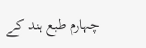چہارم طبع ہند کے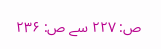ص: ۲۲۷ سے ص: ۲۳۶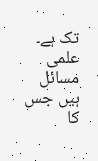تک ہے۔ علمی مسائل ہیں جس کا